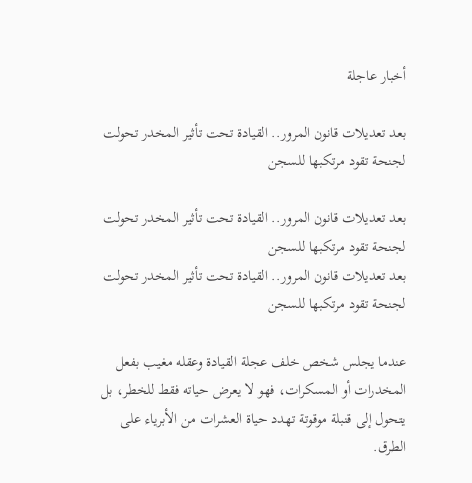أخبار عاجلة

بعد تعديلات قانون المرور.. القيادة تحت تأثير المخدر تحولت لجنحة تقود مرتكبها للسجن

بعد تعديلات قانون المرور.. القيادة تحت تأثير المخدر تحولت لجنحة تقود مرتكبها للسجن
بعد تعديلات قانون المرور.. القيادة تحت تأثير المخدر تحولت لجنحة تقود مرتكبها للسجن

عندما يجلس شخص خلف عجلة القيادة وعقله مغيب بفعل المخدرات أو المسكرات، فهو لا يعرض حياته فقط للخطر، بل يتحول إلى قنبلة موقوتة تهدد حياة العشرات من الأبرياء على الطرق.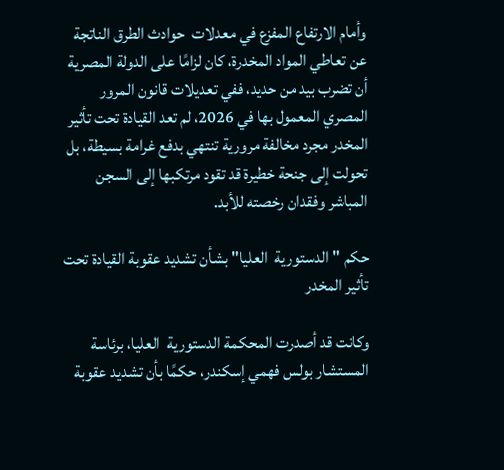وأمام الارتفاع المفزع في معدلات  حوادث الطرق الناتجة عن تعاطي المواد المخدرة، كان لزامًا على الدولة المصرية أن تضرب بيد من حديد، ففي تعديلات قانون المرور المصري المعمول بها في 2026، لم تعد القيادة تحت تأثير المخدر مجرد مخالفة مرورية تنتهي بدفع غرامة بسيطة، بل تحولت إلى جنحة خطيرة قد تقود مرتكبها إلى السجن المباشر وفقدان رخصته للأبد.

حكم "الدستورية  العليا" بشأن تشديد عقوبة القيادة تحت تأثير المخدر

وكانت قد أصدرت المحكمة الدستورية  العليا، برئاسة المستشار بولس فهمي إسكندر، حكمًا بأن تشديد عقوبة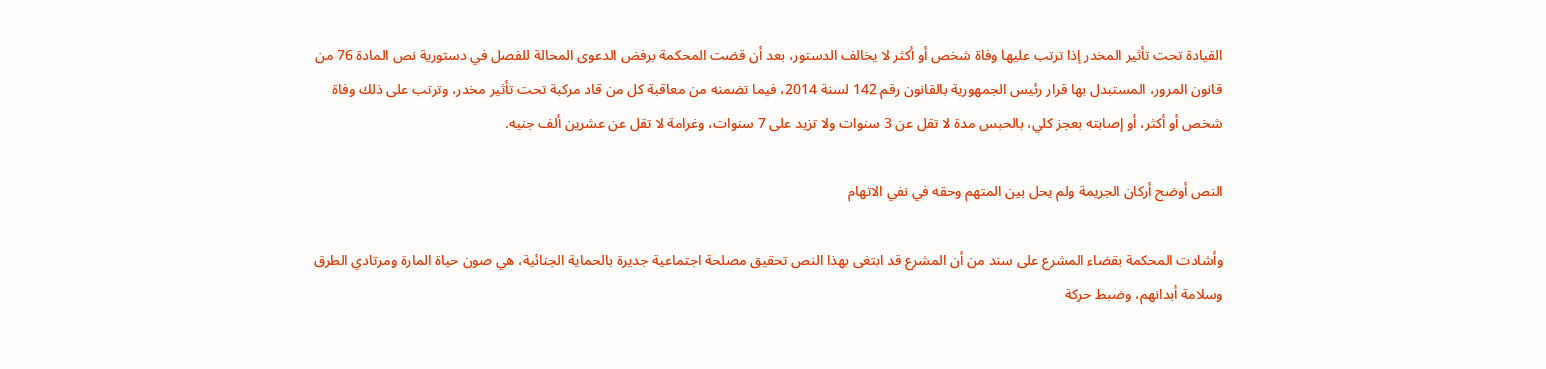القيادة تحت تأثير المخدر إذا ترتب عليها وفاة شخص أو أكثر لا يخالف الدستور، بعد أن قضت المحكمة برفض الدعوى المحالة للفصل في دستورية نص المادة 76 من قانون المرور، المستبدل بها قرار رئيس الجمهورية بالقانون رقم 142 لسنة 2014، فيما تضمنه من معاقبة كل من قاد مركبة تحت تأثير مخدر، وترتب على ذلك وفاة شخص أو أكثر، أو إصابته بعجز كلي، بالحبس مدة لا تقل عن 3 سنوات ولا تزيد على 7 سنوات، وغرامة لا تقل عن عشرين ألف جنيه.

النص أوضح أركان الجريمة ولم يحل بين المتهم وحقه في نفي الاتهام

وأشادت المحكمة بقضاء المشرع على سند من أن المشرع قد ابتغى بهذا النص تحقيق مصلحة اجتماعية جديرة بالحماية الجنائية، هي صون حياة المارة ومرتادي الطرق وسلامة أبدانهم، وضبط حركة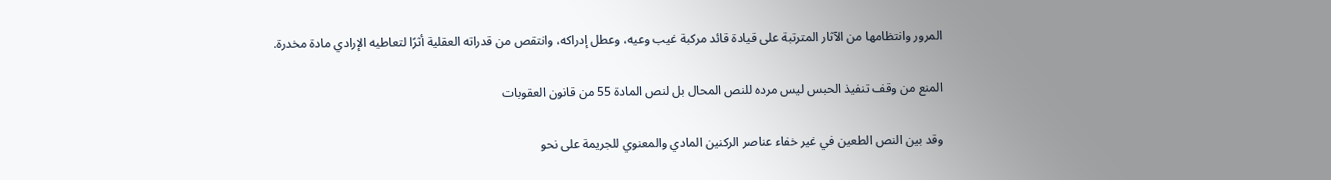المرور وانتظامها من الآثار المترتبة على قيادة قائد مركبة غيب وعيه، وعطل إدراكه، وانتقص من قدراته العقلية أثرًا لتعاطيه الإرادي مادة مخدرة.

المنع من وقف تنفيذ الحبس ليس مرده للنص المحال بل لنص المادة 55 من قانون العقوبات

وقد بين النص الطعين في غير خفاء عناصر الركنين المادي والمعنوي للجريمة على نحو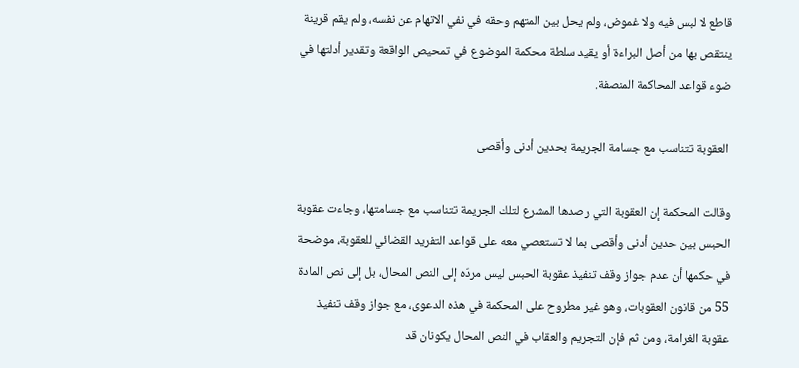قاطع لا لبس فيه ولا غموض، ولم يحل بين المتهم وحقه في نفي الاتهام عن نفسه، ولم يقم قرينة ينتقص بها من أصل البراءة أو يقيد سلطة محكمة الموضوع في تمحيص الواقعة وتقدير أدلتها في ضوء قواعد المحاكمة المنصفة.

 العقوبة تتناسب مع جسامة الجريمة بحدين أدنى وأقصى

وقالت المحكمة إن العقوبة التي رصدها المشرع لتلك الجريمة تتناسب مع جسامتها، وجاءت عقوبة الحبس بين حدين أدنى وأقصى بما لا تستعصي معه على قواعد التفريد القضائي للعقوبة، موضحة في حكمها أن عدم جواز وقف تنفيذ عقوبة الحبس ليس مردّه إلى النص المحال، بل إلى نص المادة 55 من قانون العقوبات، وهو غير مطروح على المحكمة في هذه الدعوى، مع جواز وقف تنفيذ عقوبة الغرامة، ومن ثم فإن التجريم والعقاب في النص المحال يكونان قد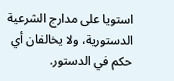استويا على مدارج الشرعية الدستورية، ولا يخالفان أي حكم في الدستور.